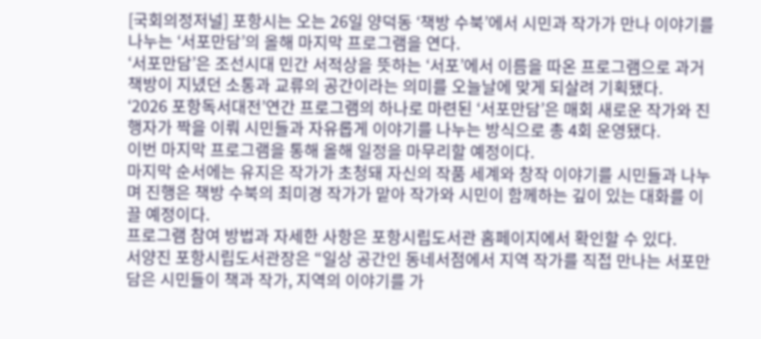[국회의정저널] 포항시는 오는 26일 양덕동 ‘책방 수북’에서 시민과 작가가 만나 이야기를 나누는 ‘서포만담’의 올해 마지막 프로그램을 연다.
‘서포만담’은 조선시대 민간 서적상을 뜻하는 ‘서포’에서 이름을 따온 프로그램으로 과거 책방이 지녔던 소통과 교류의 공간이라는 의미를 오늘날에 맞게 되살려 기획됐다.
‘2026 포항독서대전’연간 프로그램의 하나로 마련된 ‘서포만담’은 매회 새로운 작가와 진행자가 짝을 이뤄 시민들과 자유롭게 이야기를 나누는 방식으로 총 4회 운영됐다.
이번 마지막 프로그램을 통해 올해 일정을 마무리할 예정이다.
마지막 순서에는 유지은 작가가 초청돼 자신의 작품 세계와 창작 이야기를 시민들과 나누며 진행은 책방 수북의 최미경 작가가 맡아 작가와 시민이 함께하는 깊이 있는 대화를 이끌 예정이다.
프로그램 참여 방법과 자세한 사항은 포항시립도서관 홈페이지에서 확인할 수 있다.
서양진 포항시립도서관장은 “일상 공간인 동네서점에서 지역 작가를 직접 만나는 서포만담은 시민들이 책과 작가, 지역의 이야기를 가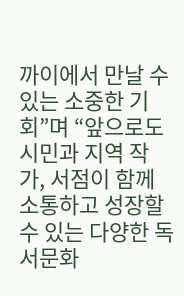까이에서 만날 수 있는 소중한 기회”며 “앞으로도 시민과 지역 작가, 서점이 함께 소통하고 성장할 수 있는 다양한 독서문화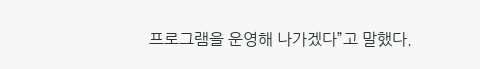프로그램을 운영해 나가겠다”고 말했다.